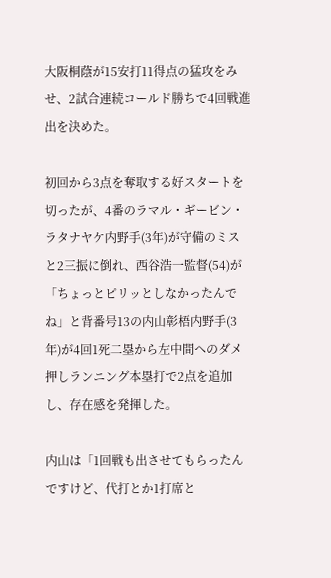大阪桐蔭が15安打11得点の猛攻をみせ、2試合連続コールド勝ちで4回戦進出を決めた。

初回から3点を奪取する好スタートを切ったが、4番のラマル・ギービン・ラタナヤケ内野手(3年)が守備のミスと2三振に倒れ、西谷浩一監督(54)が「ちょっとピリッとしなかったんでね」と背番号13の内山彰梧内野手(3年)が4回1死二塁から左中間へのダメ押しランニング本塁打で2点を追加し、存在感を発揮した。

内山は「1回戦も出させてもらったんですけど、代打とか1打席と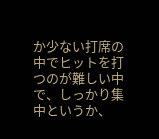か少ない打席の中でヒットを打つのが難しい中で、しっかり集中というか、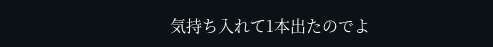気持ち入れて1本出たのでよ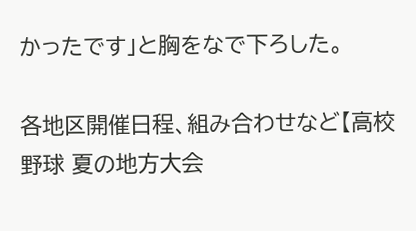かったです」と胸をなで下ろした。

各地区開催日程、組み合わせなど【高校野球 夏の地方大会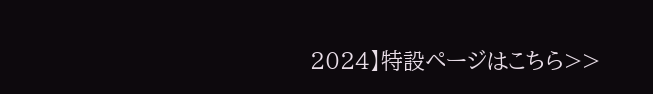2024】特設ページはこちら>>